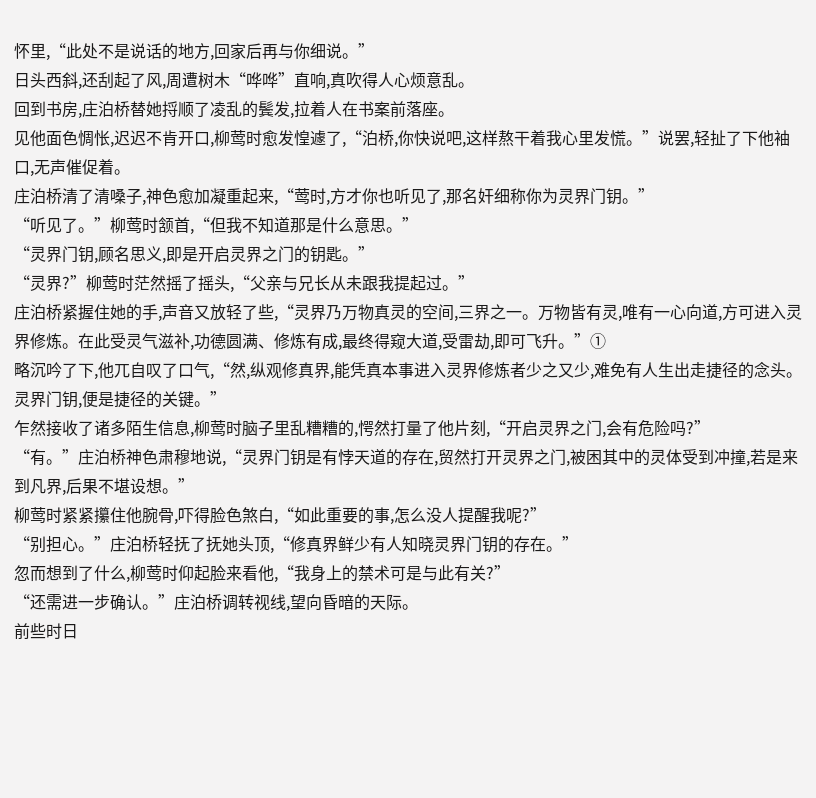怀里,“此处不是说话的地方,回家后再与你细说。”
日头西斜,还刮起了风,周遭树木“哗哗”直响,真吹得人心烦意乱。
回到书房,庄泊桥替她捋顺了凌乱的鬓发,拉着人在书案前落座。
见他面色惆怅,迟迟不肯开口,柳莺时愈发惶遽了,“泊桥,你快说吧,这样熬干着我心里发慌。”说罢,轻扯了下他袖口,无声催促着。
庄泊桥清了清嗓子,神色愈加凝重起来,“莺时,方才你也听见了,那名奸细称你为灵界门钥。”
“听见了。”柳莺时颔首,“但我不知道那是什么意思。”
“灵界门钥,顾名思义,即是开启灵界之门的钥匙。”
“灵界?”柳莺时茫然摇了摇头,“父亲与兄长从未跟我提起过。”
庄泊桥紧握住她的手,声音又放轻了些,“灵界乃万物真灵的空间,三界之一。万物皆有灵,唯有一心向道,方可进入灵界修炼。在此受灵气滋补,功德圆满、修炼有成,最终得窥大道,受雷劫,即可飞升。”①
略沉吟了下,他兀自叹了口气,“然,纵观修真界,能凭真本事进入灵界修炼者少之又少,难免有人生出走捷径的念头。灵界门钥,便是捷径的关键。”
乍然接收了诸多陌生信息,柳莺时脑子里乱糟糟的,愕然打量了他片刻,“开启灵界之门,会有危险吗?”
“有。”庄泊桥神色肃穆地说,“灵界门钥是有悖天道的存在,贸然打开灵界之门,被困其中的灵体受到冲撞,若是来到凡界,后果不堪设想。”
柳莺时紧紧攥住他腕骨,吓得脸色煞白,“如此重要的事,怎么没人提醒我呢?”
“别担心。”庄泊桥轻抚了抚她头顶,“修真界鲜少有人知晓灵界门钥的存在。”
忽而想到了什么,柳莺时仰起脸来看他,“我身上的禁术可是与此有关?”
“还需进一步确认。”庄泊桥调转视线,望向昏暗的天际。
前些时日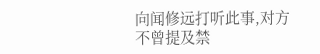向闻修远打听此事,对方不曾提及禁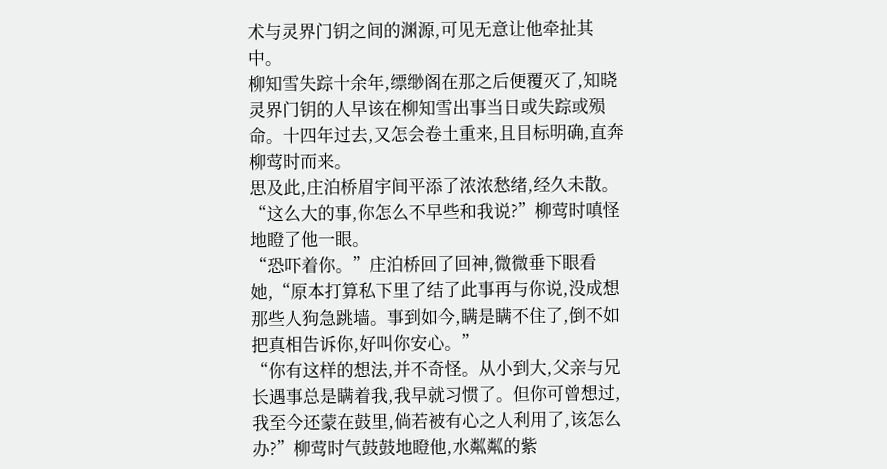术与灵界门钥之间的渊源,可见无意让他牵扯其中。
柳知雪失踪十余年,缥缈阁在那之后便覆灭了,知晓灵界门钥的人早该在柳知雪出事当日或失踪或殒命。十四年过去,又怎会卷土重来,且目标明确,直奔柳莺时而来。
思及此,庄泊桥眉宇间平添了浓浓愁绪,经久未散。
“这么大的事,你怎么不早些和我说?”柳莺时嗔怪地瞪了他一眼。
“恐吓着你。”庄泊桥回了回神,微微垂下眼看她,“原本打算私下里了结了此事再与你说,没成想那些人狗急跳墙。事到如今,瞒是瞒不住了,倒不如把真相告诉你,好叫你安心。”
“你有这样的想法,并不奇怪。从小到大,父亲与兄长遇事总是瞒着我,我早就习惯了。但你可曾想过,我至今还蒙在鼓里,倘若被有心之人利用了,该怎么办?”柳莺时气鼓鼓地瞪他,水粼粼的紫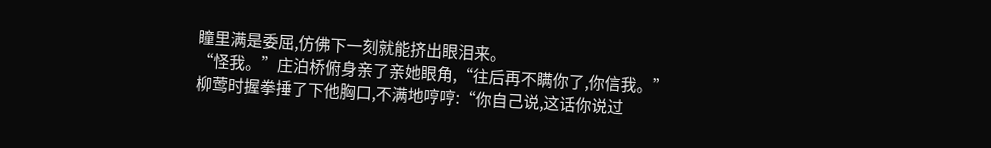瞳里满是委屈,仿佛下一刻就能挤出眼泪来。
“怪我。”庄泊桥俯身亲了亲她眼角,“往后再不瞒你了,你信我。”
柳莺时握拳捶了下他胸口,不满地哼哼:“你自己说,这话你说过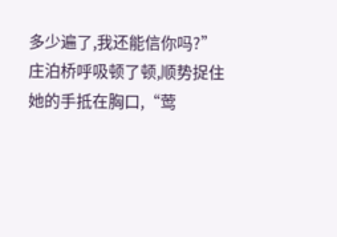多少遍了,我还能信你吗?”
庄泊桥呼吸顿了顿,顺势捉住她的手抵在胸口,“莺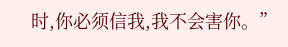时,你必须信我,我不会害你。”